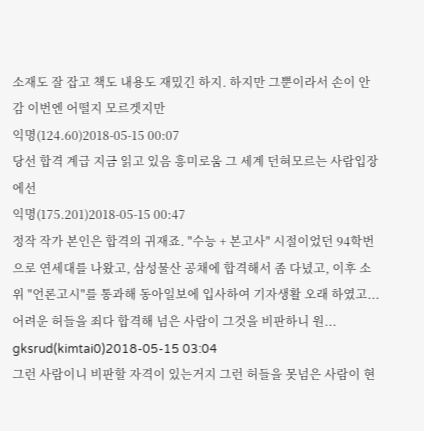소재도 잘 잡고 책도 내용도 재밌긴 하지. 하지만 그뿐이라서 손이 안감 이번엔 어떨지 모르겟지만
익명(124.60)2018-05-15 00:07
당선 합격 계급 지금 읽고 있음 흥미로움 그 세계 던혀모르는 사람입장에선
익명(175.201)2018-05-15 00:47
정작 작가 본인은 합격의 귀재죠. "수능 + 본고사" 시절이었던 94학번으로 연세대를 나왔고, 삼성물산 공채에 합격해서 좀 다녔고, 이후 소위 "언론고시"를 통과해 동아일보에 입사하여 기자생활 오래 하였고... 어려운 허들을 죄다 합격해 넘은 사람이 그것을 비판하니 원...
gksrud(kimtai0)2018-05-15 03:04
그런 사람이니 비판할 자격이 있는거지 그런 허들을 못넘은 사람이 현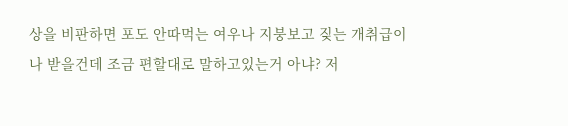상을 비판하면 포도 안따먹는 여우나 지붕보고 짖는 개취급이나 받을건데 조금 편할대로 말하고있는거 아냐? 저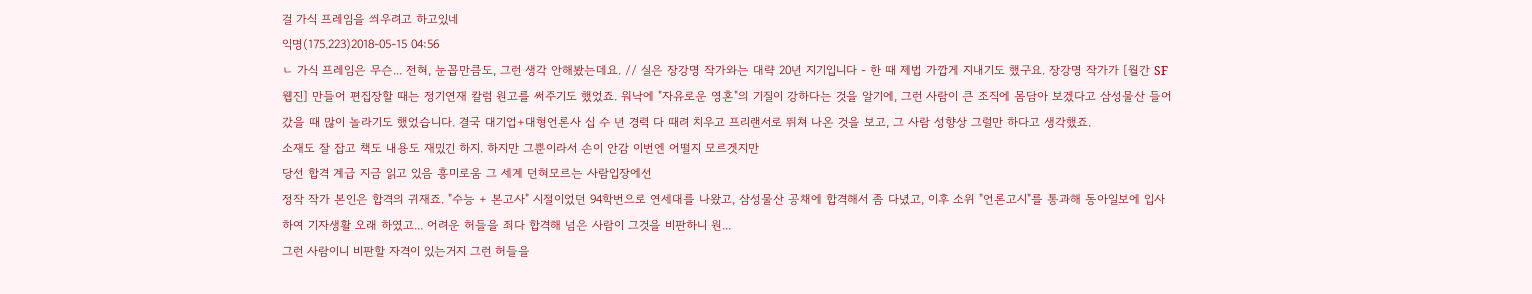걸 가식 프레임을 씌우려고 하고있네
익명(175.223)2018-05-15 04:56
ㄴ 가식 프레임은 무슨... 전혀, 눈꼽만큼도, 그런 생각 안해봤는데요. // 실은 장강명 작가와는 대략 20년 지기입니다 - 한 때 제법 가깝게 지내기도 했구요. 장강명 작가가 [월간 SF 웹진] 만들어 편집장할 때는 정기연재 칼럼 원고를 써주기도 했었죠. 워낙에 "자유로운 영혼"의 기질이 강하다는 것을 알기에, 그런 사람이 큰 조직에 몸담아 보겠다고 삼성물산 들어갔을 때 많이 놀라기도 했었습니다. 결국 대기업+대형언론사 십 수 년 경력 다 때려 치우고 프리랜서로 뛰쳐 나온 것을 보고, 그 사람 성향상 그럴만 하다고 생각했죠.
소재도 잘 잡고 책도 내용도 재밌긴 하지. 하지만 그뿐이라서 손이 안감 이번엔 어떨지 모르겟지만
당선 합격 계급 지금 읽고 있음 흥미로움 그 세계 던혀모르는 사람입장에선
정작 작가 본인은 합격의 귀재죠. "수능 + 본고사" 시절이었던 94학번으로 연세대를 나왔고, 삼성물산 공채에 합격해서 좀 다녔고, 이후 소위 "언론고시"를 통과해 동아일보에 입사하여 기자생활 오래 하였고... 어려운 허들을 죄다 합격해 넘은 사람이 그것을 비판하니 원...
그런 사람이니 비판할 자격이 있는거지 그런 허들을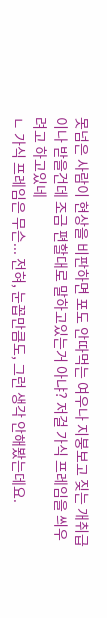못넘은 사람이 현상을 비판하면 포도 안따먹는 여우나 지붕보고 짖는 개취급이나 받을건데 조금 편할대로 말하고있는거 아냐? 저걸 가식 프레임을 씌우려고 하고있네
ㄴ 가식 프레임은 무슨... 전혀, 눈꼽만큼도, 그런 생각 안해봤는데요.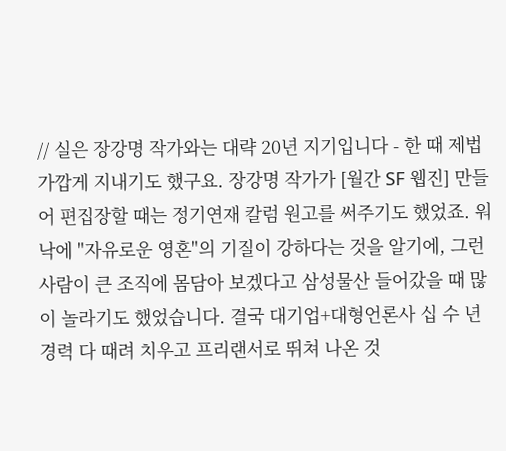// 실은 장강명 작가와는 대략 20년 지기입니다 - 한 때 제법 가깝게 지내기도 했구요. 장강명 작가가 [월간 SF 웹진] 만들어 편집장할 때는 정기연재 칼럼 원고를 써주기도 했었죠. 워낙에 "자유로운 영혼"의 기질이 강하다는 것을 알기에, 그런 사람이 큰 조직에 몸담아 보겠다고 삼성물산 들어갔을 때 많이 놀라기도 했었습니다. 결국 대기업+대형언론사 십 수 년 경력 다 때려 치우고 프리랜서로 뛰쳐 나온 것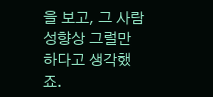을 보고, 그 사람 성향상 그럴만 하다고 생각했죠.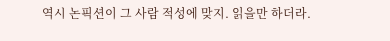역시 논픽션이 그 사람 적성에 맞지. 읽을만 하더라.